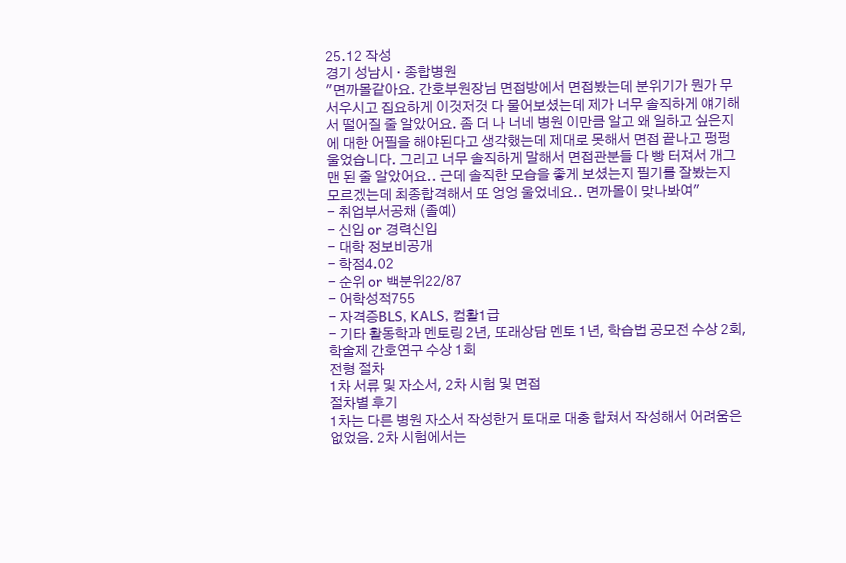25.12 작성
경기 성남시 · 종합병원
"면까몰같아요. 간호부원장님 면접방에서 면접봤는데 분위기가 뭔가 무서우시고 집요하게 이것저것 다 물어보셨는데 제가 너무 솔직하게 얘기해서 떨어질 줄 알았어요. 좀 더 나 너네 병원 이만큼 알고 왜 일하고 싶은지에 대한 어필을 해야된다고 생각했는데 제대로 못해서 면접 끝나고 펑펑 울었습니다. 그리고 너무 솔직하게 말해서 면접관분들 다 빵 터져서 개그맨 된 줄 알았어요.. 근데 솔직한 모습을 좋게 보셨는지 필기를 잘봤는지 모르겠는데 최종합격해서 또 엉엉 울었네요.. 면까몰이 맞나봐여"
- 취업부서공채 (졸예)
- 신입 or 경력신입
- 대학 정보비공개
- 학점4.02
- 순위 or 백분위22/87
- 어학성적755
- 자격증BLS, KALS, 컴활1급
- 기타 활동학과 멘토링 2년, 또래상담 멘토 1년, 학습법 공모전 수상 2회, 학술제 간호연구 수상 1회
전형 절차
1차 서류 및 자소서, 2차 시험 및 면접
절차별 후기
1차는 다른 병원 자소서 작성한거 토대로 대충 합쳐서 작성해서 어려움은 없었음. 2차 시험에서는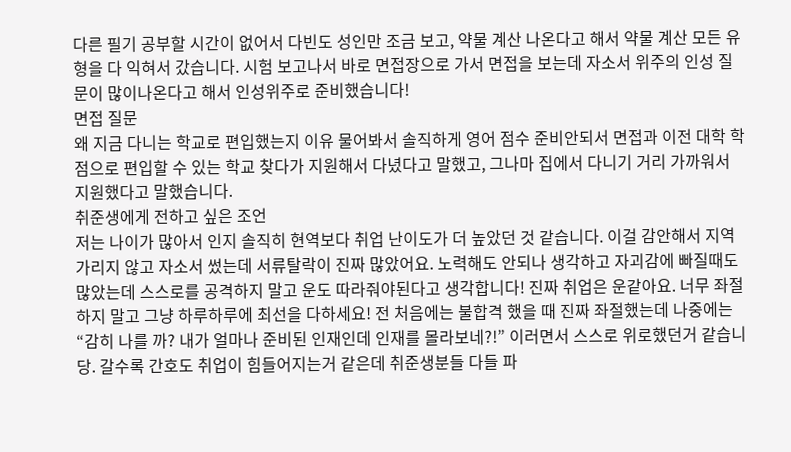다른 필기 공부할 시간이 없어서 다빈도 성인만 조금 보고, 약물 계산 나온다고 해서 약물 계산 모든 유형을 다 익혀서 갔습니다. 시험 보고나서 바로 면접장으로 가서 면접을 보는데 자소서 위주의 인성 질문이 많이나온다고 해서 인성위주로 준비했습니다!
면접 질문
왜 지금 다니는 학교로 편입했는지 이유 물어봐서 솔직하게 영어 점수 준비안되서 면접과 이전 대학 학점으로 편입할 수 있는 학교 찾다가 지원해서 다녔다고 말했고, 그나마 집에서 다니기 거리 가까워서 지원했다고 말했습니다.
취준생에게 전하고 싶은 조언
저는 나이가 많아서 인지 솔직히 현역보다 취업 난이도가 더 높았던 것 같습니다. 이걸 감안해서 지역 가리지 않고 자소서 썼는데 서류탈락이 진짜 많았어요. 노력해도 안되나 생각하고 자괴감에 빠질때도 많았는데 스스로를 공격하지 말고 운도 따라줘야된다고 생각합니다! 진짜 취업은 운같아요. 너무 좌절하지 말고 그냥 하루하루에 최선을 다하세요! 전 처음에는 불합격 했을 때 진짜 좌절했는데 나중에는 “감히 나를 까? 내가 얼마나 준비된 인재인데 인재를 몰라보네?!” 이러면서 스스로 위로했던거 같습니당. 갈수록 간호도 취업이 힘들어지는거 같은데 취준생분들 다들 파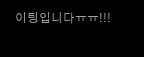이팅입니다ㅠㅠ!!!